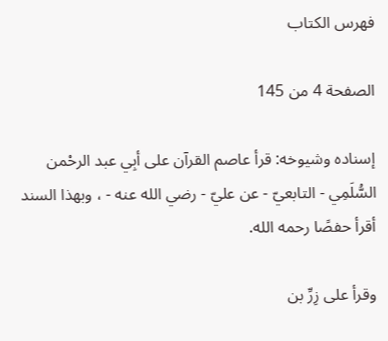فهرس الكتاب

الصفحة 4 من 145

إسناده وشيوخه: قرأ عاصم القرآن على أبِي عبد الرحْمن السُّلَمِي - التابعيّ - عن عليّ - رضي الله عنه - ، وبهذا السند أقرأ حفصًا رحمه الله.

وقرأ على زِرِّ بن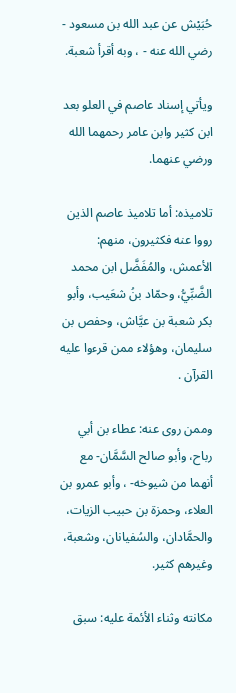حُبَيْش عن عبد الله بن مسعود - رضي الله عنه - ، وبه أقرأ شعبة.

ويأتي إسناد عاصم في العلو بعد ابن كثير وابن عامر رحمهما الله ورضي عنهما.

تلاميذه: أما تلاميذ عاصم الذين رووا عنه فكثيرون، منهم: الأعمش، والمُفَضَّل ابن محمد الضَّبِّيُّ، وحمّاد بنُ شعَيب، وأبو بكر شعبة بن عيَّاش، وحفص بن سليمان، وهؤلاء ممن قرءوا عليه القرآن .

وممن روى عنه: عطاء بن أبي رباح، وأبو صالح السَّمَّان- مع أنهما من شيوخه- ، وأبو عمرو بن العلاء، وحمزة بن حبيب الزيات، والحمَّادان، والسُفيانان، وشعبة، وغيرهم كثير.

مكانته وثناء الأئمة عليه: سبق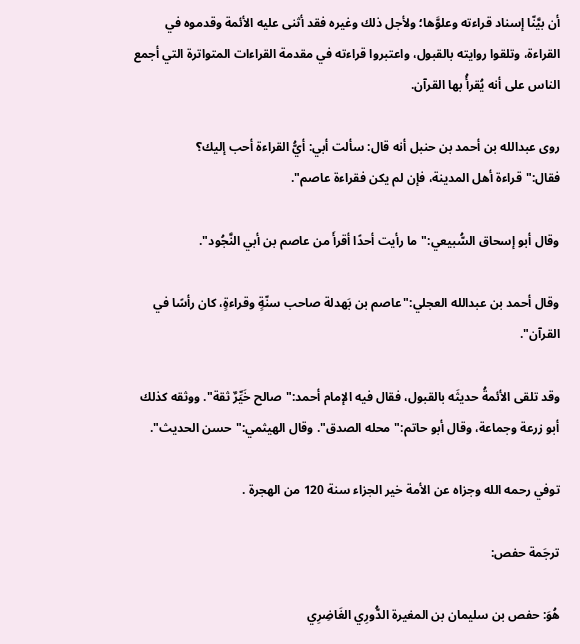أن بيَّنّا إسناد قراءته وعلوَّها؛ ولأجل ذلك وغيره فقد أثنى عليه الأئمة وقدموه في القراءة، وتلقوا روايته بالقبول، واعتبروا قراءته في مقدمة القراءات المتواترة التي أجمع الناس على أنه يُقرأُ بها القرآن.

روى عبدالله بن أحمد بن حنبل أنه قال: سألت أبي: أيُّ القراءة أحب إليك؟ فقال:"قراءة أهل المدينة، فإن لم يكن فقراءة عاصم".

وقال أبو إسحاق السُّبيعي:"ما رأيت أحدًا أقرأَ من عاصم بن أبي النَّجُود".

وقال أحمد بن عبدالله العجلي:"عاصم بن بَهدلة صاحب سنّةٍ وقراءةٍ، كان رأسًا في القرآن".

وقد تلقى الأئمةُ حديثَه بالقبول، فقال فيه الإمام أحمد:"صالح خَيِّرٌ ثقة". ووثقه كذلك أبو زرعة وجماعة، وقال أبو حاتم:"محله الصدق". وقال الهيثمي:"حسن الحديث".

توفي رحمه الله وجزاه عن الأمة خير الجزاء سنة 120 من الهجرة .

ترجَمة حفص:

هُوَ: حفص بن سليمان بن المغيرة الدُّورِي الغَاضِرِي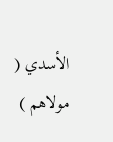الأسدي ( مولاهم )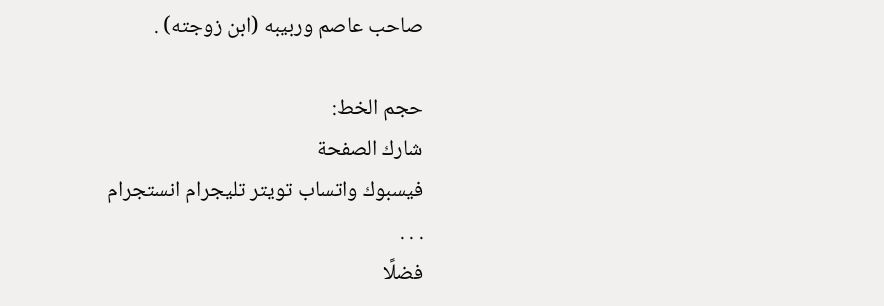صاحب عاصم وربيبه (ابن زوجته) .

حجم الخط:
شارك الصفحة
فيسبوك واتساب تويتر تليجرام انستجرام
. . .
فضلًا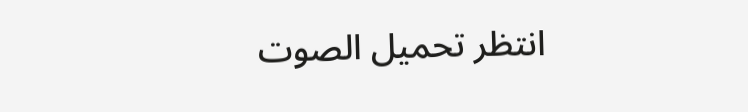انتظر تحميل الصوت